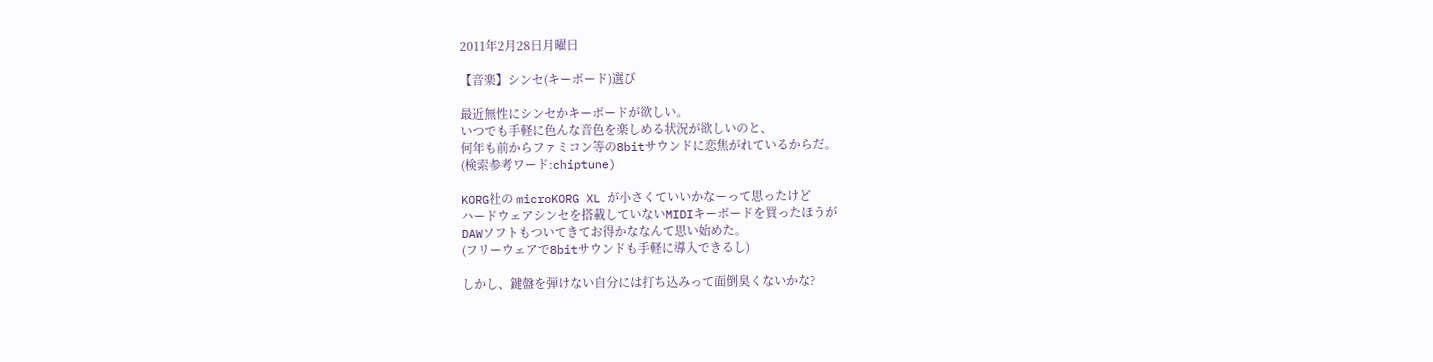2011年2月28日月曜日

【音楽】シンセ(キーボード)選び

最近無性にシンセかキーボードが欲しい。
いつでも手軽に色んな音色を楽しめる状況が欲しいのと、
何年も前からファミコン等の8bitサウンドに恋焦がれているからだ。
(検索参考ワード:chiptune)

KORG社の microKORG XL が小さくていいかなーって思ったけど
ハードウェアシンセを搭載していないMIDIキーボードを買ったほうが
DAWソフトもついてきてお得かななんて思い始めた。
(フリーウェアで8bitサウンドも手軽に導入できるし)

しかし、鍵盤を弾けない自分には打ち込みって面倒臭くないかな?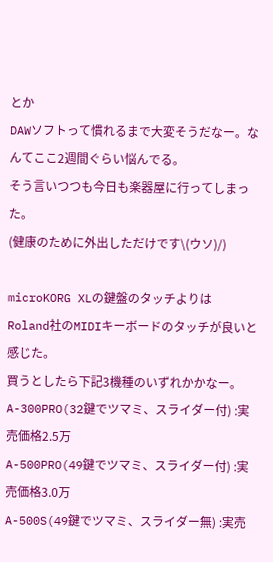とか
DAWソフトって慣れるまで大変そうだなー。なんてここ2週間ぐらい悩んでる。
そう言いつつも今日も楽器屋に行ってしまった。
(健康のために外出しただけです\(ウソ)/)

microKORG XLの鍵盤のタッチよりは
Roland社のMIDIキーボードのタッチが良いと感じた。
買うとしたら下記3機種のいずれかかなー。
A-300PRO(32鍵でツマミ、スライダー付) :実売価格2.5万
A-500PRO(49鍵でツマミ、スライダー付) :実売価格3.0万
A-500S(49鍵でツマミ、スライダー無) :実売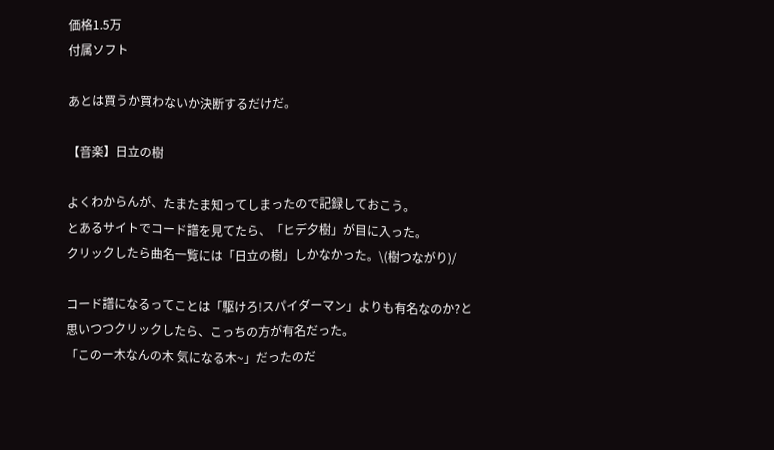価格1.5万
付属ソフト

あとは買うか買わないか決断するだけだ。

【音楽】日立の樹

よくわからんが、たまたま知ってしまったので記録しておこう。
とあるサイトでコード譜を見てたら、「ヒデ夕樹」が目に入った。
クリックしたら曲名一覧には「日立の樹」しかなかった。\(樹つながり)/

コード譜になるってことは「駆けろ!スパイダーマン」よりも有名なのか?と
思いつつクリックしたら、こっちの方が有名だった。
「このー木なんの木 気になる木~」だったのだ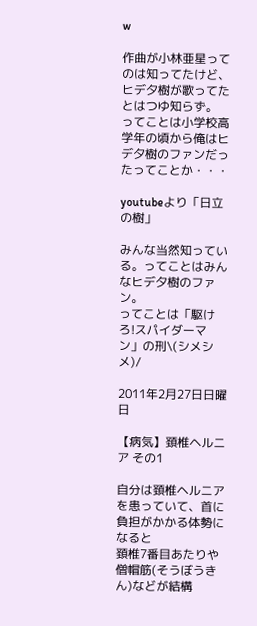w

作曲が小林亜星ってのは知ってたけど、ヒデ夕樹が歌ってたとはつゆ知らず。
ってことは小学校高学年の頃から俺はヒデ夕樹のファンだったってことか・・・

youtubeより「日立の樹」

みんな当然知っている。ってことはみんなヒデ夕樹のファン。
ってことは「駆けろ!スパイダーマン」の刑\(シメシメ)/

2011年2月27日日曜日

【病気】頚椎ヘルニア その1

自分は頚椎ヘルニアを患っていて、首に負担がかかる体勢になると
頚椎7番目あたりや僧帽筋(そうぼうきん)などが結構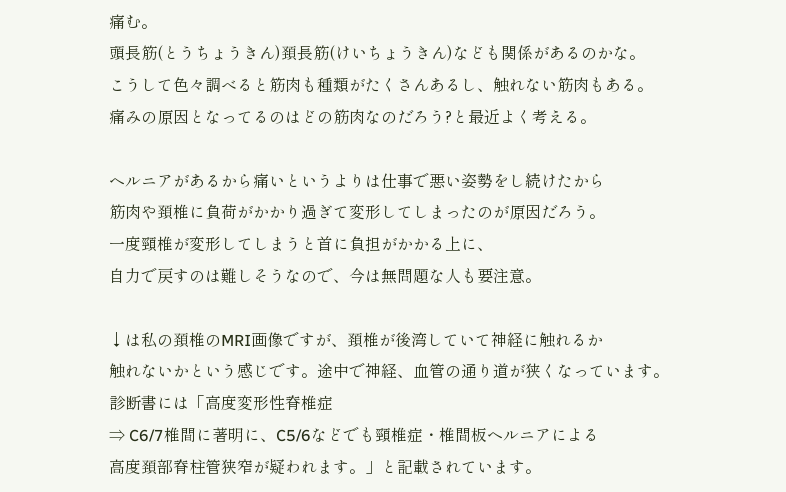痛む。
頭長筋(とうちょうきん)頚長筋(けいちょうきん)なども関係があるのかな。
こうして色々調べると筋肉も種類がたくさんあるし、触れない筋肉もある。
痛みの原因となってるのはどの筋肉なのだろう?と最近よく考える。

ヘルニアがあるから痛いというよりは仕事で悪い姿勢をし続けたから
筋肉や頚椎に負荷がかかり過ぎて変形してしまったのが原因だろう。
一度頸椎が変形してしまうと首に負担がかかる上に、
自力で戻すのは難しそうなので、今は無問題な人も要注意。

↓は私の頚椎のMRI画像ですが、頚椎が後湾していて神経に触れるか
触れないかという感じです。途中で神経、血管の通り道が狭くなっています。
診断書には「高度変形性脊椎症
⇒ C6/7椎間に著明に、C5/6などでも頸椎症・椎間板ヘルニアによる
高度頚部脊柱管狭窄が疑われます。」と記載されています。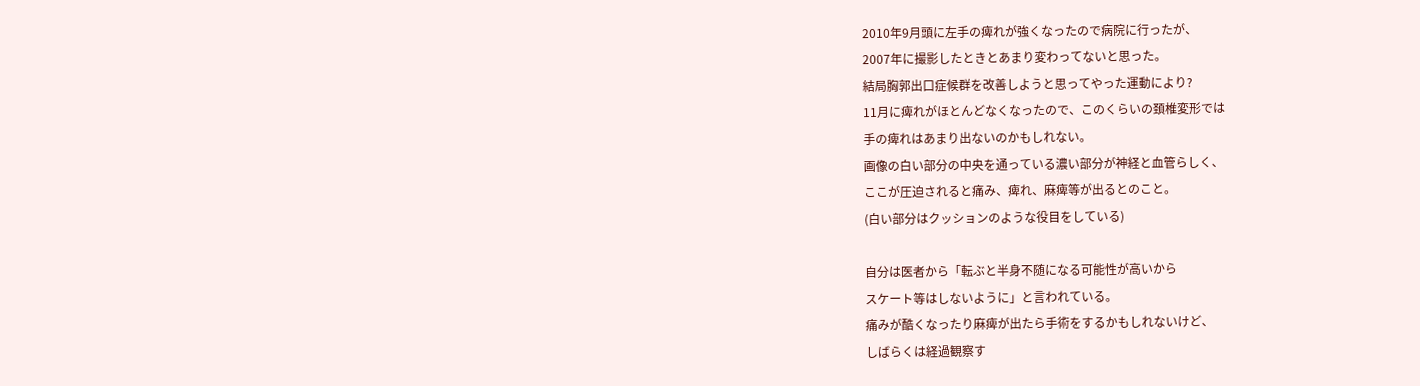2010年9月頭に左手の痺れが強くなったので病院に行ったが、
2007年に撮影したときとあまり変わってないと思った。
結局胸郭出口症候群を改善しようと思ってやった運動により?
11月に痺れがほとんどなくなったので、このくらいの頚椎変形では
手の痺れはあまり出ないのかもしれない。
画像の白い部分の中央を通っている濃い部分が神経と血管らしく、
ここが圧迫されると痛み、痺れ、麻痺等が出るとのこと。
(白い部分はクッションのような役目をしている)

自分は医者から「転ぶと半身不随になる可能性が高いから
スケート等はしないように」と言われている。
痛みが酷くなったり麻痺が出たら手術をするかもしれないけど、
しばらくは経過観察す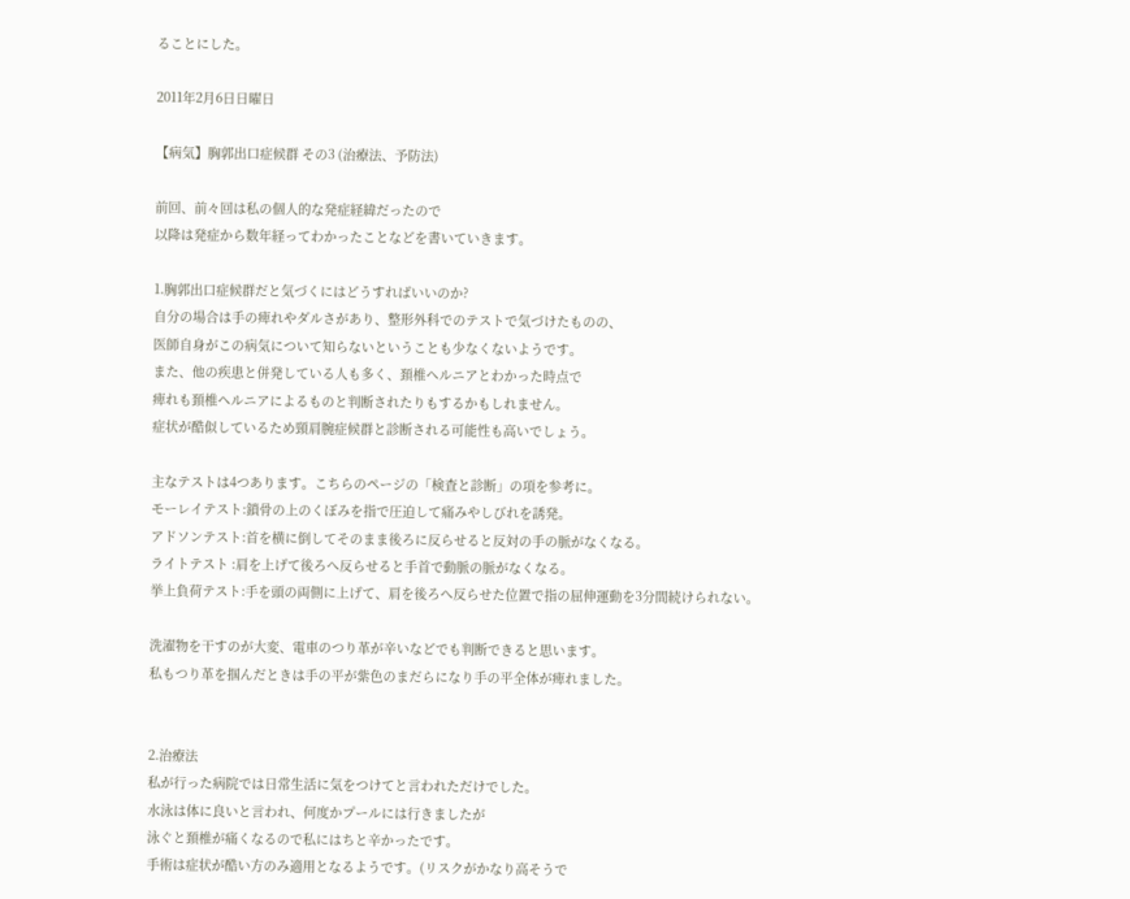ることにした。

2011年2月6日日曜日

【病気】胸郭出口症候群 その3 (治療法、予防法)

前回、前々回は私の個人的な発症経緯だったので
以降は発症から数年経ってわかったことなどを書いていきます。

1.胸郭出口症候群だと気づくにはどうすればいいのか?
自分の場合は手の痺れやダルさがあり、整形外科でのテストで気づけたものの、
医師自身がこの病気について知らないということも少なくないようです。
また、他の疾患と併発している人も多く、頚椎ヘルニアとわかった時点で
痺れも頚椎ヘルニアによるものと判断されたりもするかもしれません。
症状が酷似しているため頸肩腕症候群と診断される可能性も高いでしょう。

主なテストは4つあります。こちらのページの「検査と診断」の項を参考に。
モーレイテスト:鎖骨の上のくぼみを指で圧迫して痛みやしびれを誘発。
アドソンテスト:首を横に倒してそのまま後ろに反らせると反対の手の脈がなくなる。
ライトテスト :肩を上げて後ろへ反らせると手首で動脈の脈がなくなる。
挙上負荷テスト:手を頭の両側に上げて、肩を後ろへ反らせた位置で指の屈伸運動を3分間続けられない。

洗濯物を干すのが大変、電車のつり革が辛いなどでも判断できると思います。
私もつり革を掴んだときは手の平が紫色のまだらになり手の平全体が痺れました。


2.治療法
私が行った病院では日常生活に気をつけてと言われただけでした。
水泳は体に良いと言われ、何度かプールには行きましたが
泳ぐと頚椎が痛くなるので私にはちと辛かったです。
手術は症状が酷い方のみ適用となるようです。(リスクがかなり高そうで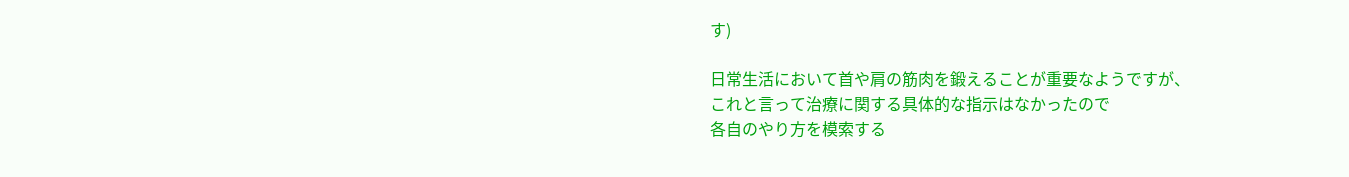す)

日常生活において首や肩の筋肉を鍛えることが重要なようですが、
これと言って治療に関する具体的な指示はなかったので
各自のやり方を模索する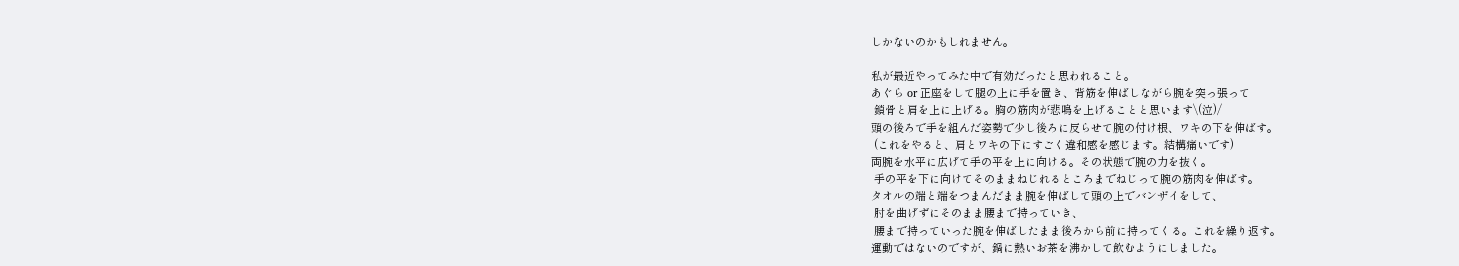しかないのかもしれません。

私が最近やってみた中で有効だったと思われること。
あぐら or 正座をして腿の上に手を置き、背筋を伸ばしながら腕を突っ張って
 鎖骨と肩を上に上げる。胸の筋肉が悲鳴を上げることと思います\(泣)/
頭の後ろで手を組んだ姿勢で少し後ろに反らせて腕の付け根、ワキの下を伸ばす。
 (これをやると、肩とワキの下にすごく違和感を感じます。結構痛いです)
両腕を水平に広げて手の平を上に向ける。その状態で腕の力を抜く。
 手の平を下に向けてそのままねじれるところまでねじって腕の筋肉を伸ばす。
タオルの端と端をつまんだまま腕を伸ばして頭の上でバンザイをして、
 肘を曲げずにそのまま腰まで持っていき、
 腰まで持っていった腕を伸ばしたまま後ろから前に持ってくる。これを繰り返す。
運動ではないのですが、鍋に熱いお茶を沸かして飲むようにしました。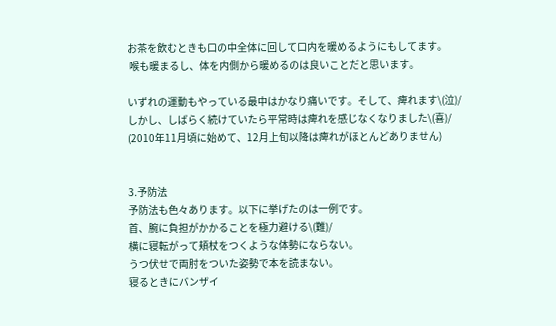お茶を飲むときも口の中全体に回して口内を暖めるようにもしてます。
 喉も暖まるし、体を内側から暖めるのは良いことだと思います。

いずれの運動もやっている最中はかなり痛いです。そして、痺れます\(泣)/
しかし、しばらく続けていたら平常時は痺れを感じなくなりました\(喜)/
(2010年11月頃に始めて、12月上旬以降は痺れがほとんどありません)


3.予防法
予防法も色々あります。以下に挙げたのは一例です。
首、腕に負担がかかることを極力避ける\(難)/
横に寝転がって頬杖をつくような体勢にならない。
うつ伏せで両肘をついた姿勢で本を読まない。
寝るときにバンザイ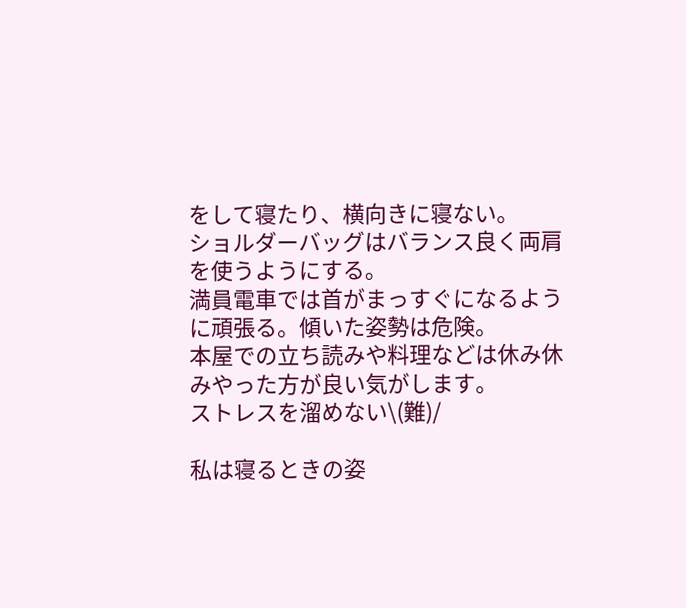をして寝たり、横向きに寝ない。
ショルダーバッグはバランス良く両肩を使うようにする。
満員電車では首がまっすぐになるように頑張る。傾いた姿勢は危険。
本屋での立ち読みや料理などは休み休みやった方が良い気がします。
ストレスを溜めない\(難)/

私は寝るときの姿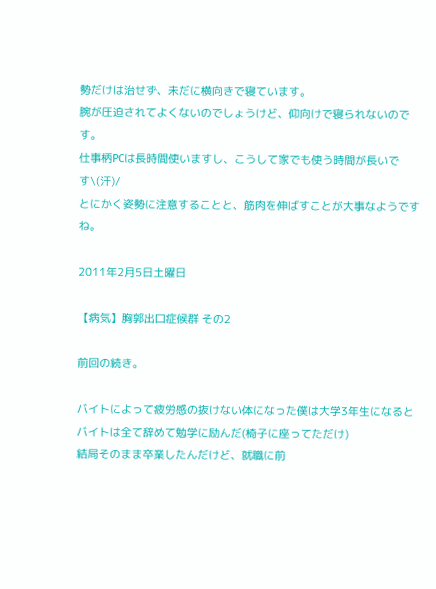勢だけは治せず、未だに横向きで寝ています。
腕が圧迫されてよくないのでしょうけど、仰向けで寝られないのです。
仕事柄PCは長時間使いますし、こうして家でも使う時間が長いです\(汗)/
とにかく姿勢に注意することと、筋肉を伸ばすことが大事なようですね。

2011年2月5日土曜日

【病気】胸郭出口症候群 その2

前回の続き。

バイトによって疲労感の抜けない体になった僕は大学3年生になると
バイトは全て辞めて勉学に励んだ(椅子に座ってただけ)
結局そのまま卒業したんだけど、就職に前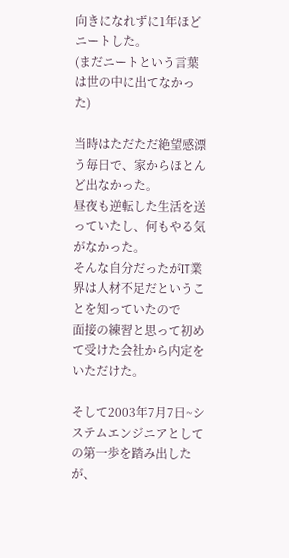向きになれずに1年ほどニートした。
(まだニートという言葉は世の中に出てなかった)

当時はただただ絶望感漂う毎日で、家からほとんど出なかった。
昼夜も逆転した生活を送っていたし、何もやる気がなかった。
そんな自分だったがIT業界は人材不足だということを知っていたので
面接の練習と思って初めて受けた会社から内定をいただけた。

そして2003年7月7日~システムエンジニアとしての第一歩を踏み出したが、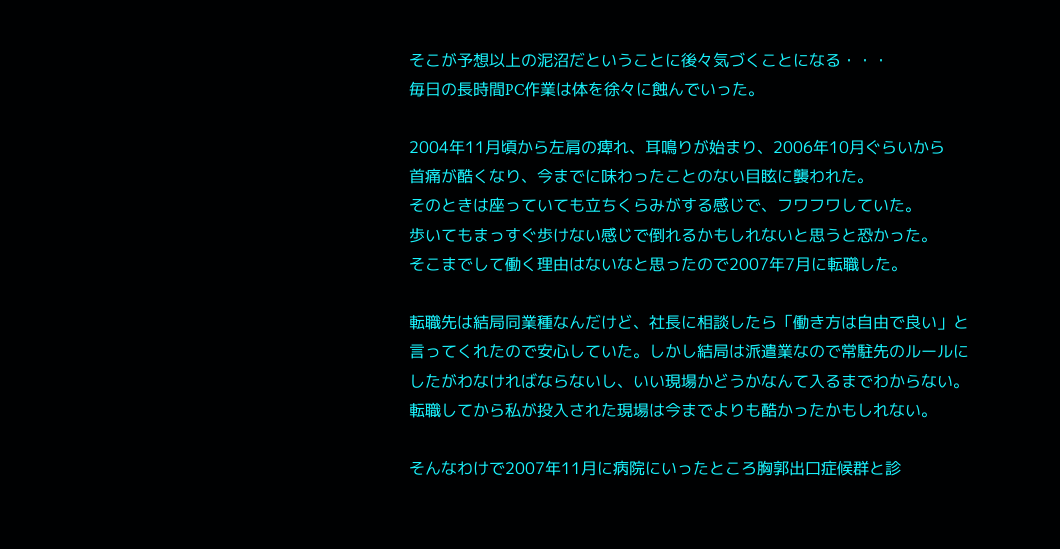そこが予想以上の泥沼だということに後々気づくことになる・・・
毎日の長時間PC作業は体を徐々に蝕んでいった。

2004年11月頃から左肩の痺れ、耳鳴りが始まり、2006年10月ぐらいから
首痛が酷くなり、今までに味わったことのない目眩に襲われた。
そのときは座っていても立ちくらみがする感じで、フワフワしていた。
歩いてもまっすぐ歩けない感じで倒れるかもしれないと思うと恐かった。
そこまでして働く理由はないなと思ったので2007年7月に転職した。

転職先は結局同業種なんだけど、社長に相談したら「働き方は自由で良い」と
言ってくれたので安心していた。しかし結局は派遣業なので常駐先のルールに
したがわなければならないし、いい現場かどうかなんて入るまでわからない。
転職してから私が投入された現場は今までよりも酷かったかもしれない。

そんなわけで2007年11月に病院にいったところ胸郭出口症候群と診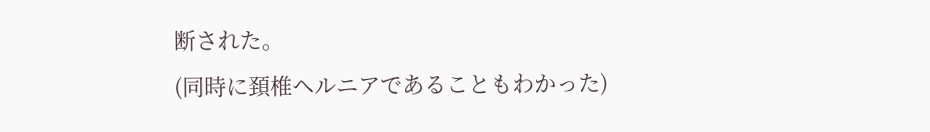断された。
(同時に頚椎ヘルニアであることもわかった)